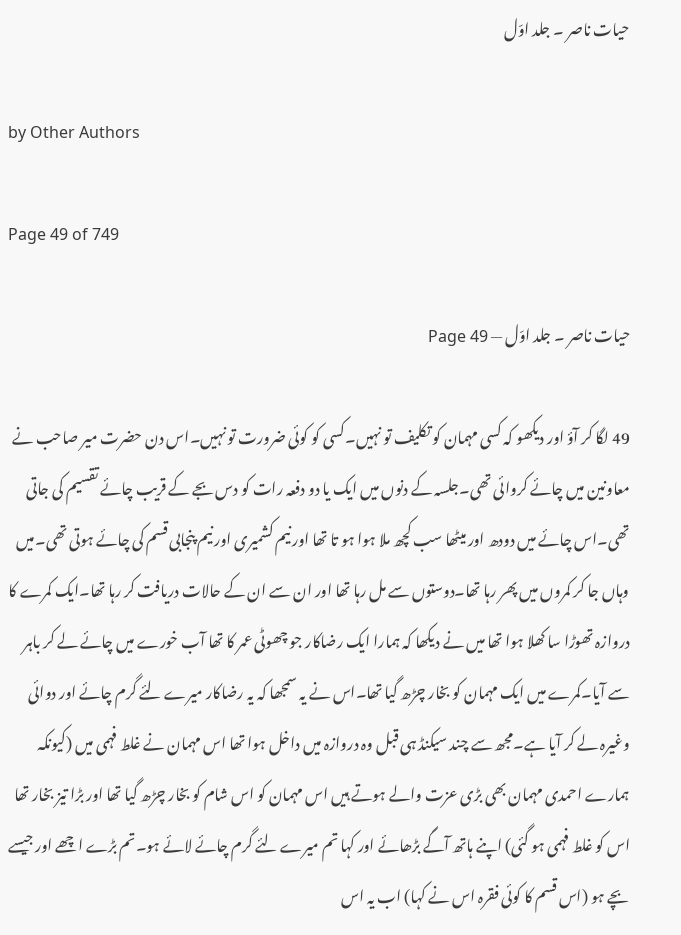حیات ناصر ۔ جلد اوّل

by Other Authors

Page 49 of 749

حیات ناصر ۔ جلد اوّل — Page 49

49 لگا کر آؤ اور دیکھو کہ کسی مہمان کو تکلیف تو نہیں۔کسی کو کوئی ضرورت تو نہیں۔اس دن حضرت میر صاحب نے معاونین میں چائے کروائی تھی۔جلسہ کے دنوں میں ایک یا دو دفعہ رات کو دس بجے کے قریب چائے تقسیم کی جاتی تھی۔اس چائے میں دودھ اور میٹھا سب کچھ ملا ہوا ہو تا تھا اور نیم کشمیری اور نیم پنجابی قسم کی چائے ہوتی تھی۔میں وہاں جا کر کمروں میں پھر رہا تھا۔دوستوں سے مل رہا تھا اور ان سے ان کے حالات دریافت کر رہا تھا۔ایک کمرے کا دروازہ تھوڑا سا کھلا ہوا تھا میں نے دیکھا کہ ہمارا ایک رضاکار جو چھوٹی عمر کا تھا آب خورے میں چائے لے کر باہر سے آیا۔کمرے میں ایک مہمان کو بخار چڑھ گیا تھا۔اس نے یہ سمجھا کہ یہ رضاکار میرے لئے گرم چائے اور دوائی وغیرہ لے کر آیا ہے۔مجھ سے چند سیکنڈ ہی قبل وہ دروازہ میں داخل ہوا تھا اس مہمان نے غلط فہمی میں (کیونکہ ہمارے احمدی مہمان بھی بڑی عزت والے ہوتے ہیں اس مہمان کو اس شام کو بخار چڑھ گیا تھا اور بڑا تیز بخار تھا اس کو غلط فہمی ہو گئی) اپنے ہاتھ آگے بڑھائے اور کہا تم میرے لئے گرم چائے لائے ہو۔تم بڑے اچھے اور جیسے بچے ہو (اس قسم کا کوئی فقرہ اس نے کہا) اب یہ اس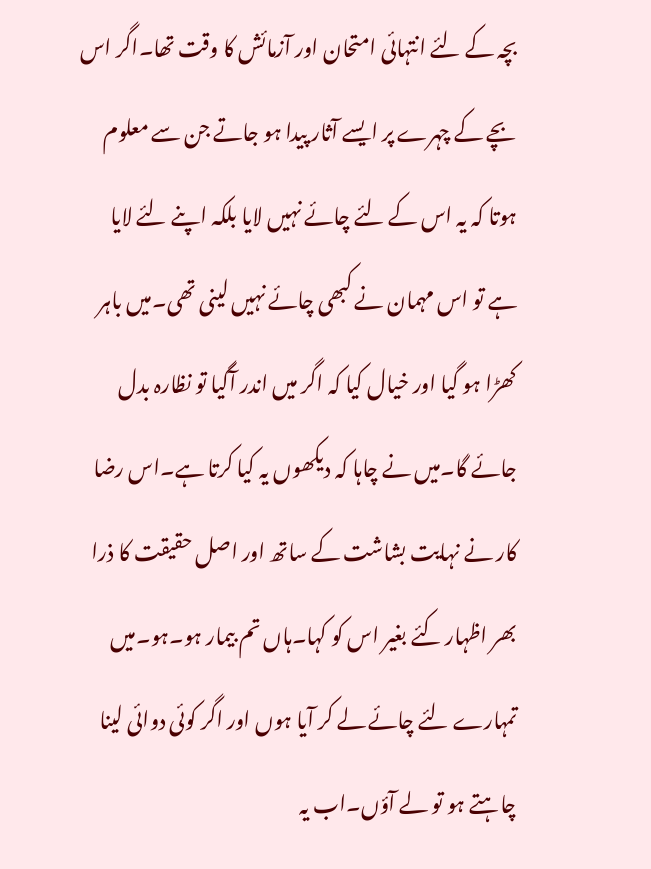بچہ کے لئے انتہائی امتحان اور آزمائش کا وقت تھا۔اگر اس بچے کے چہرے پر ایسے آثار پیدا ہو جاتے جن سے معلوم ہوتا کہ یہ اس کے لئے چائے نہیں لایا بلکہ اپنے لئے لایا ہے تو اس مہمان نے کبھی چائے نہیں لینی تھی۔میں باہر کھڑا ہو گیا اور خیال کیا کہ اگر میں اندر آگیا تو نظارہ بدل جائے گا۔میں نے چاہا کہ دیکھوں یہ کیا کرتا ہے۔اس رضا کار نے نہایت بشاشت کے ساتھ اور اصل حقیقت کا ذرا بھر اظہار کئے بغیر اس کو کہا۔ہاں تم بیمار ہو۔ہو۔میں تمہارے لئے چائے لے کر آیا ہوں اور اگر کوئی دوائی لینا چاہتے ہو تو لے آؤں۔اب یہ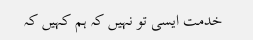خدمت ایسی تو نہیں کہ ہم کہیں کہ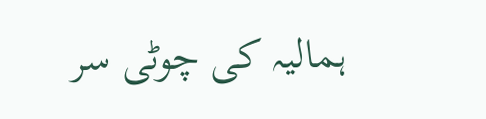ہمالیہ کی چوٹی سر